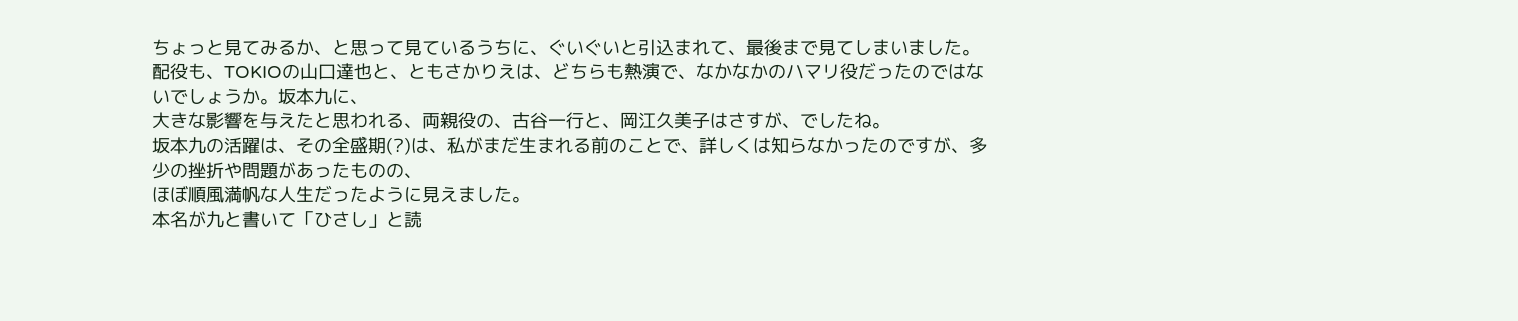ちょっと見てみるか、と思って見ているうちに、ぐいぐいと引込まれて、最後まで見てしまいました。
配役も、TOKIOの山口達也と、ともさかりえは、どちらも熱演で、なかなかのハマリ役だったのではないでしょうか。坂本九に、
大きな影響を与えたと思われる、両親役の、古谷一行と、岡江久美子はさすが、でしたね。
坂本九の活躍は、その全盛期(?)は、私がまだ生まれる前のことで、詳しくは知らなかったのですが、多少の挫折や問題があったものの、
ほぼ順風満帆な人生だったように見えました。
本名が九と書いて「ひさし」と読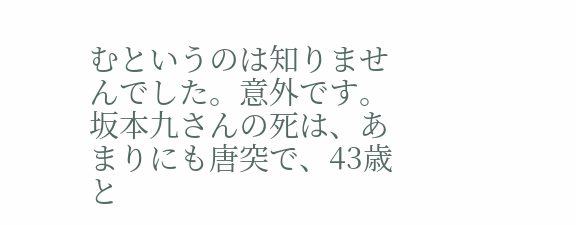むというのは知りませんでした。意外です。
坂本九さんの死は、あまりにも唐突で、43歳と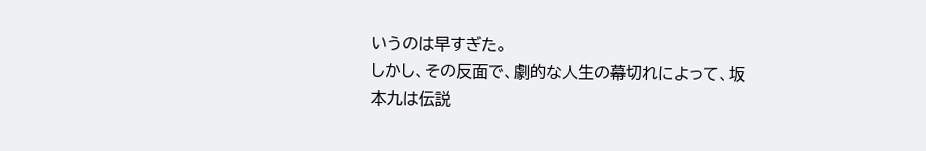いうのは早すぎた。
しかし、その反面で、劇的な人生の幕切れによって、坂本九は伝説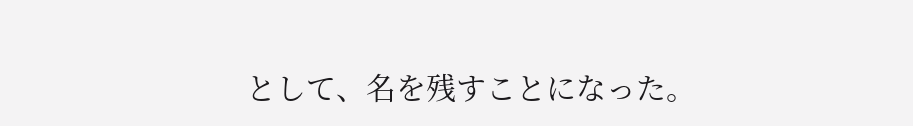として、名を残すことになった。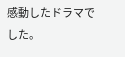感動したドラマでした。